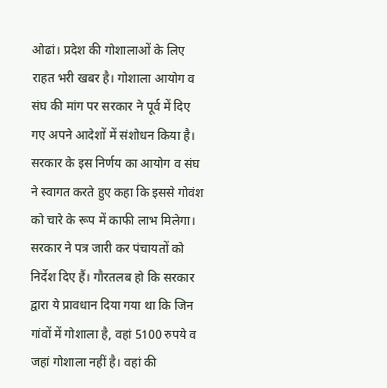ओढां। प्रदेश की गोशालाओं के लिए राहत भरी खबर है। गोशाला आयोग व संघ की मांग पर सरकार ने पूर्व में दिए गए अपने आदेशों में संशोधन किया है। सरकार के इस निर्णय का आयोग व संघ ने स्वागत करते हुए कहा कि इससे गोवंश को चारे के रूप में काफी लाभ मिलेगा। सरकार ने पत्र जारी कर पंचायतों को निर्देश दिए हैं। गौरतलब हो कि सरकार द्वारा ये प्रावधान दिया गया था कि जिन गांवों में गोशाला है, वहां 5100 रुपये व जहां गोशाला नहीं है। वहां की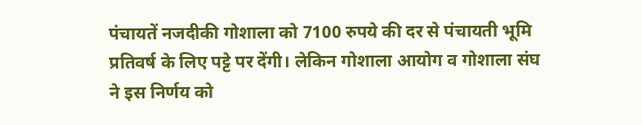पंचायतें नजदीकी गोशाला को 7100 रुपये की दर से पंचायती भूमि प्रतिवर्ष के लिए पट्टे पर देंगी। लेकिन गोशाला आयोग व गोशाला संघ ने इस निर्णय को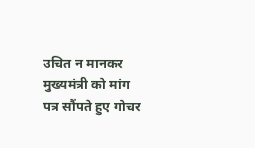उचित न मानकर मुख्यमंत्री को मांग पत्र सौंपते हुए गोचर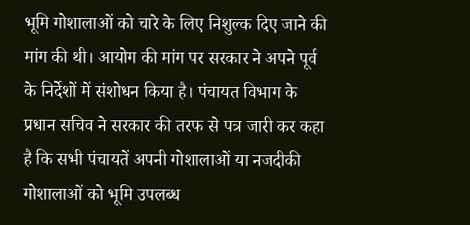भूमि गोशालाओं को चारे के लिए निशुल्क दिए जाने की मांग की थी। आयोग की मांग पर सरकार ने अपने पूर्व के निर्देशों में संशोधन किया है। पंचायत विभाग के प्रधान सचिव ने सरकार की तरफ से पत्र जारी कर कहा है कि सभी पंचायतें अपनी गोशालाओं या नजदीकी गोशालाओं को भूमि उपलब्ध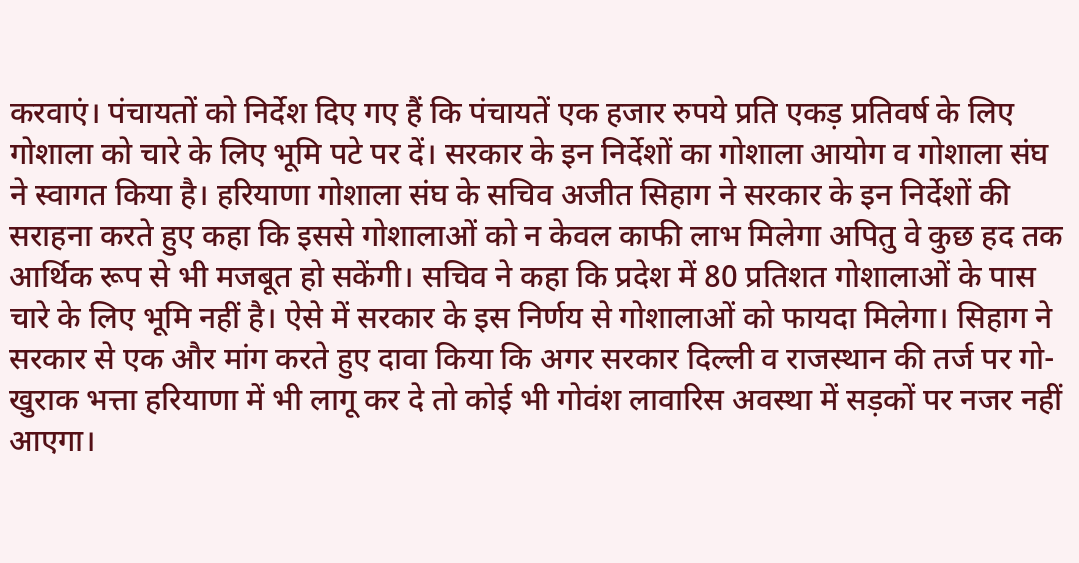करवाएं। पंचायतों को निर्देश दिए गए हैं कि पंचायतें एक हजार रुपये प्रति एकड़ प्रतिवर्ष के लिए गोशाला को चारे के लिए भूमि पटे पर दें। सरकार के इन निर्देशों का गोशाला आयोग व गोशाला संघ ने स्वागत किया है। हरियाणा गोशाला संघ के सचिव अजीत सिहाग ने सरकार के इन निर्देशों की सराहना करते हुए कहा कि इससे गोशालाओं को न केवल काफी लाभ मिलेगा अपितु वे कुछ हद तक आर्थिक रूप से भी मजबूत हो सकेंगी। सचिव ने कहा कि प्रदेश में 80 प्रतिशत गोशालाओं के पास चारे के लिए भूमि नहीं है। ऐसे में सरकार के इस निर्णय से गोशालाओं को फायदा मिलेगा। सिहाग ने सरकार से एक और मांग करते हुए दावा किया कि अगर सरकार दिल्ली व राजस्थान की तर्ज पर गो-खुराक भत्ता हरियाणा में भी लागू कर दे तो कोई भी गोवंश लावारिस अवस्था में सड़कों पर नजर नहीं आएगा।